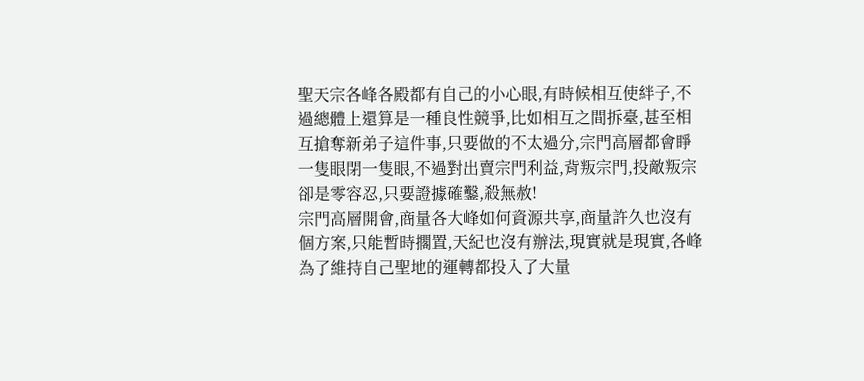聖天宗各峰各殿都有自己的小心眼,有時候相互使絆子,不過總體上還算是一種良性競爭,比如相互之間拆臺,甚至相互搶奪新弟子這件事,只要做的不太過分,宗門高層都會睜一隻眼閉一隻眼,不過對出賣宗門利益,背叛宗門,投敵叛宗卻是零容忍,只要證據確鑿,殺無赦!
宗門高層開會,商量各大峰如何資源共享,商量許久也沒有個方案,只能暫時擱置,天紀也沒有辦法,現實就是現實,各峰為了維持自己聖地的運轉都投入了大量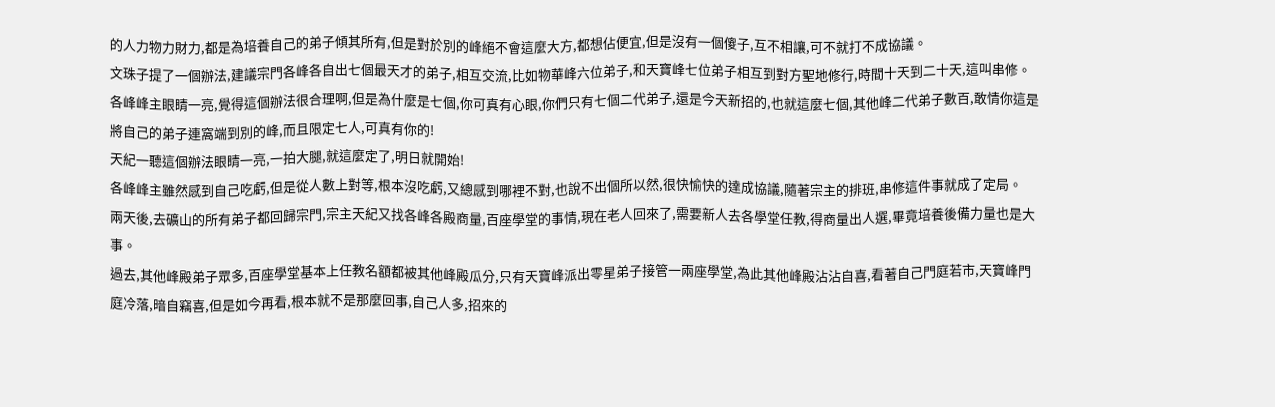的人力物力財力,都是為培養自己的弟子傾其所有,但是對於別的峰絕不會這麼大方,都想佔便宜,但是沒有一個傻子,互不相讓,可不就打不成協議。
文珠子提了一個辦法,建議宗門各峰各自出七個最天才的弟子,相互交流,比如物華峰六位弟子,和天寶峰七位弟子相互到對方聖地修行,時間十天到二十天,這叫串修。
各峰峰主眼睛一亮,覺得這個辦法很合理啊,但是為什麼是七個,你可真有心眼,你們只有七個二代弟子,還是今天新招的,也就這麼七個,其他峰二代弟子數百,敢情你這是將自己的弟子連窩端到別的峰,而且限定七人,可真有你的!
天紀一聽這個辦法眼睛一亮,一拍大腿,就這麼定了,明日就開始!
各峰峰主雖然感到自己吃虧,但是從人數上對等,根本沒吃虧,又總感到哪裡不對,也說不出個所以然,很快愉快的達成協議,隨著宗主的排班,串修這件事就成了定局。
兩天後,去礦山的所有弟子都回歸宗門,宗主天紀又找各峰各殿商量,百座學堂的事情,現在老人回來了,需要新人去各學堂任教,得商量出人選,畢竟培養後備力量也是大事。
過去,其他峰殿弟子眾多,百座學堂基本上任教名額都被其他峰殿瓜分,只有天寶峰派出零星弟子接管一兩座學堂,為此其他峰殿沾沾自喜,看著自己門庭若市,天寶峰門庭冷落,暗自竊喜,但是如今再看,根本就不是那麼回事,自己人多,招來的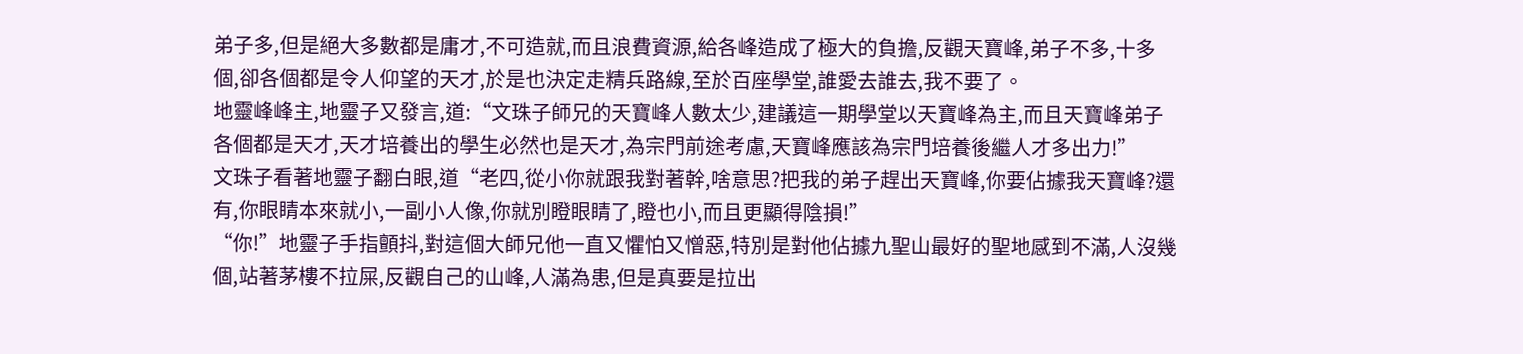弟子多,但是絕大多數都是庸才,不可造就,而且浪費資源,給各峰造成了極大的負擔,反觀天寶峰,弟子不多,十多個,卻各個都是令人仰望的天才,於是也決定走精兵路線,至於百座學堂,誰愛去誰去,我不要了。
地靈峰峰主,地靈子又發言,道:“文珠子師兄的天寶峰人數太少,建議這一期學堂以天寶峰為主,而且天寶峰弟子各個都是天才,天才培養出的學生必然也是天才,為宗門前途考慮,天寶峰應該為宗門培養後繼人才多出力!”
文珠子看著地靈子翻白眼,道“老四,從小你就跟我對著幹,啥意思?把我的弟子趕出天寶峰,你要佔據我天寶峰?還有,你眼睛本來就小,一副小人像,你就別瞪眼睛了,瞪也小,而且更顯得陰損!”
“你!”地靈子手指顫抖,對這個大師兄他一直又懼怕又憎惡,特別是對他佔據九聖山最好的聖地感到不滿,人沒幾個,站著茅樓不拉屎,反觀自己的山峰,人滿為患,但是真要是拉出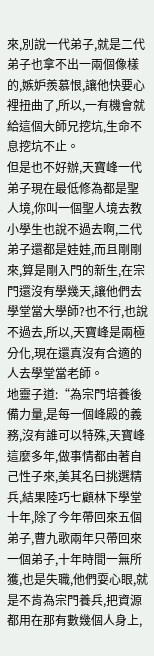來,別說一代弟子,就是二代弟子也拿不出一兩個像樣的,嫉妒羨慕恨,讓他快要心裡扭曲了,所以,一有機會就給這個大師兄挖坑,生命不息挖坑不止。
但是也不好辦,天寶峰一代弟子現在最低修為都是聖人境,你叫一個聖人境去教小學生也說不過去啊,二代弟子還都是娃娃,而且剛剛來,算是剛入門的新生,在宗門還沒有學幾天,讓他們去學堂當大學師?也不行,也說不過去,所以,天寶峰是兩極分化,現在還真沒有合適的人去學堂當老師。
地靈子道:“為宗門培養後備力量,是每一個峰殿的義務,沒有誰可以特殊,天寶峰這麼多年,做事情都由著自己性子來,美其名曰挑選精兵,結果陸巧七顧林下學堂十年,除了今年帶回來五個弟子,曹九歌兩年只帶回來一個弟子,十年時間一無所獲,也是失職,他們耍心眼,就是不肯為宗門養兵,把資源都用在那有數幾個人身上,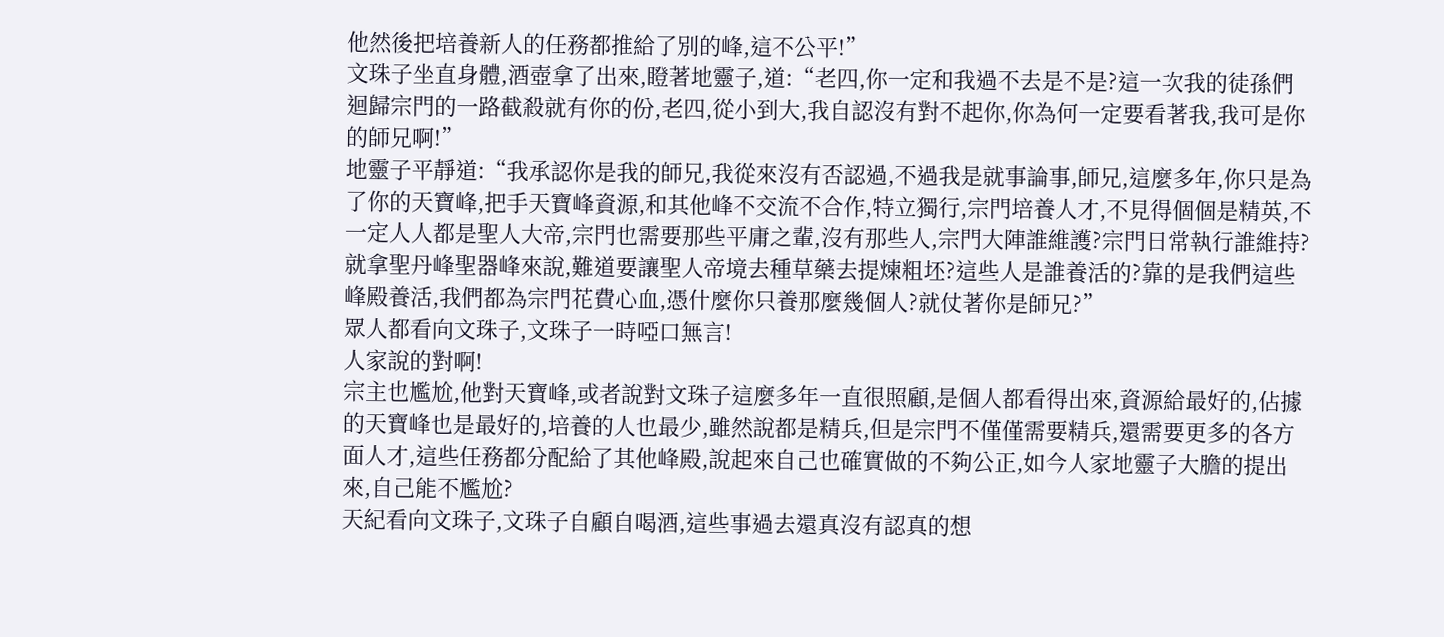他然後把培養新人的任務都推給了別的峰,這不公平!”
文珠子坐直身體,酒壺拿了出來,瞪著地靈子,道:“老四,你一定和我過不去是不是?這一次我的徒孫們迴歸宗門的一路截殺就有你的份,老四,從小到大,我自認沒有對不起你,你為何一定要看著我,我可是你的師兄啊!”
地靈子平靜道:“我承認你是我的師兄,我從來沒有否認過,不過我是就事論事,師兄,這麼多年,你只是為了你的天寶峰,把手天寶峰資源,和其他峰不交流不合作,特立獨行,宗門培養人才,不見得個個是精英,不一定人人都是聖人大帝,宗門也需要那些平庸之輩,沒有那些人,宗門大陣誰維護?宗門日常執行誰維持?就拿聖丹峰聖器峰來說,難道要讓聖人帝境去種草藥去提煉粗坯?這些人是誰養活的?靠的是我們這些峰殿養活,我們都為宗門花費心血,憑什麼你只養那麼幾個人?就仗著你是師兄?”
眾人都看向文珠子,文珠子一時啞口無言!
人家說的對啊!
宗主也尷尬,他對天寶峰,或者說對文珠子這麼多年一直很照顧,是個人都看得出來,資源給最好的,佔據的天寶峰也是最好的,培養的人也最少,雖然說都是精兵,但是宗門不僅僅需要精兵,還需要更多的各方面人才,這些任務都分配給了其他峰殿,說起來自己也確實做的不夠公正,如今人家地靈子大膽的提出來,自己能不尷尬?
天紀看向文珠子,文珠子自顧自喝酒,這些事過去還真沒有認真的想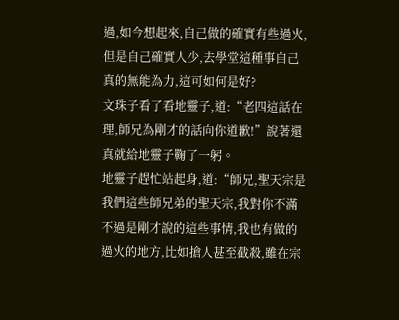過,如今想起來,自己做的確實有些過火,但是自己確實人少,去學堂這種事自己真的無能為力,這可如何是好?
文珠子看了看地靈子,道:“老四這話在理,師兄為剛才的話向你道歉!”說著還真就給地靈子鞠了一躬。
地靈子趕忙站起身,道:“師兄,聖天宗是我們這些師兄弟的聖天宗,我對你不滿不過是剛才說的這些事情,我也有做的過火的地方,比如搶人甚至截殺,雖在宗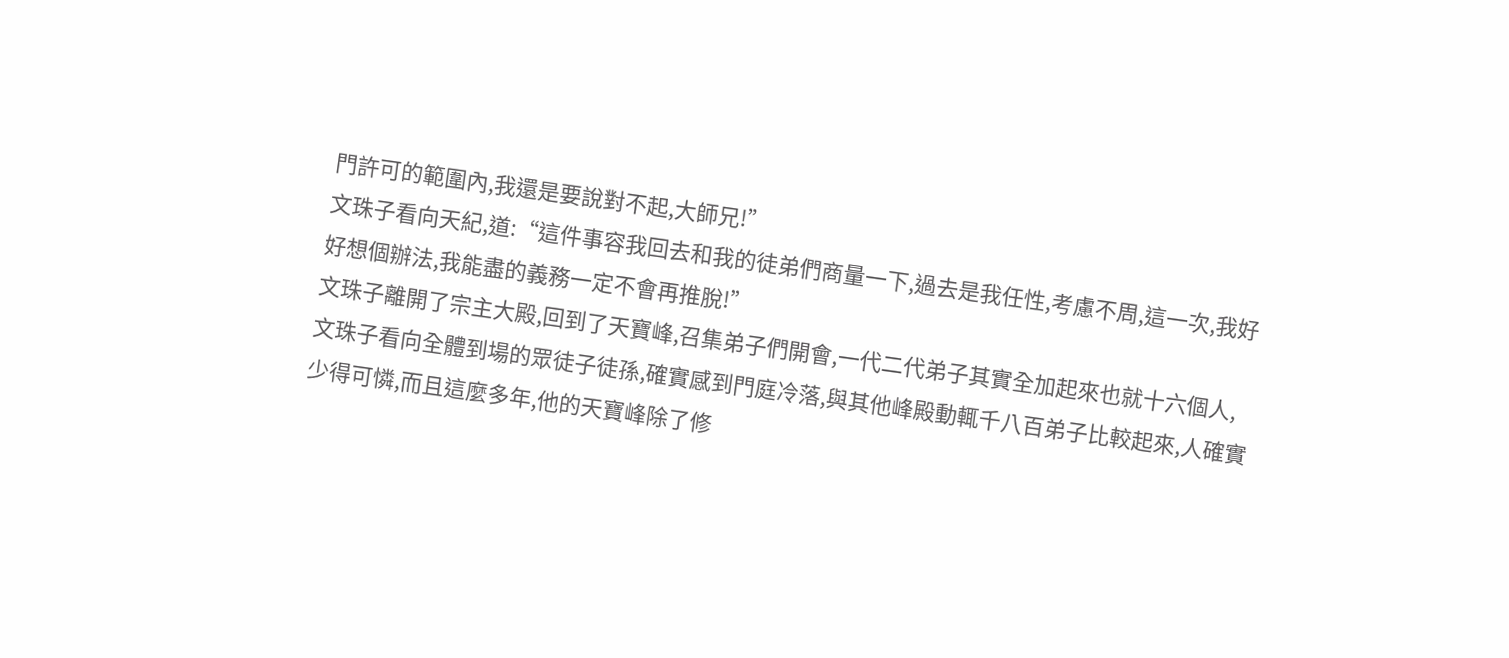門許可的範圍內,我還是要說對不起,大師兄!”
文珠子看向天紀,道:“這件事容我回去和我的徒弟們商量一下,過去是我任性,考慮不周,這一次,我好好想個辦法,我能盡的義務一定不會再推脫!”
文珠子離開了宗主大殿,回到了天寶峰,召集弟子們開會,一代二代弟子其實全加起來也就十六個人,文珠子看向全體到場的眾徒子徒孫,確實感到門庭冷落,與其他峰殿動輒千八百弟子比較起來,人確實少得可憐,而且這麼多年,他的天寶峰除了修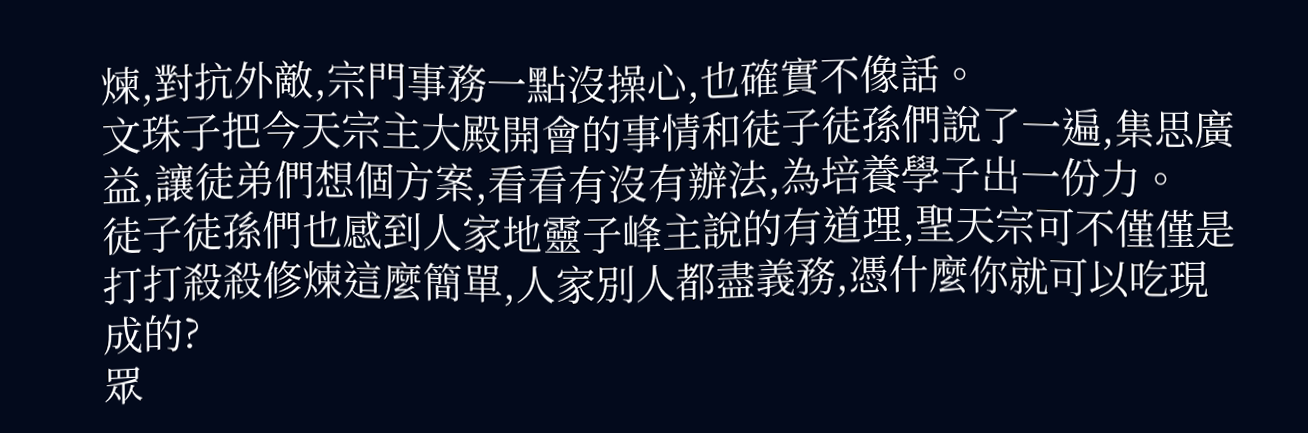煉,對抗外敵,宗門事務一點沒操心,也確實不像話。
文珠子把今天宗主大殿開會的事情和徒子徒孫們說了一遍,集思廣益,讓徒弟們想個方案,看看有沒有辦法,為培養學子出一份力。
徒子徒孫們也感到人家地靈子峰主說的有道理,聖天宗可不僅僅是打打殺殺修煉這麼簡單,人家別人都盡義務,憑什麼你就可以吃現成的?
眾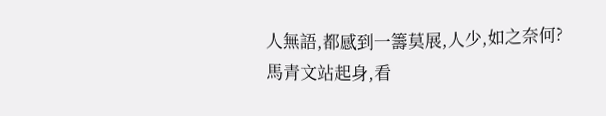人無語,都感到一籌莫展,人少,如之奈何?
馬青文站起身,看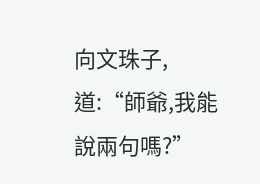向文珠子,道:“師爺,我能說兩句嗎?”